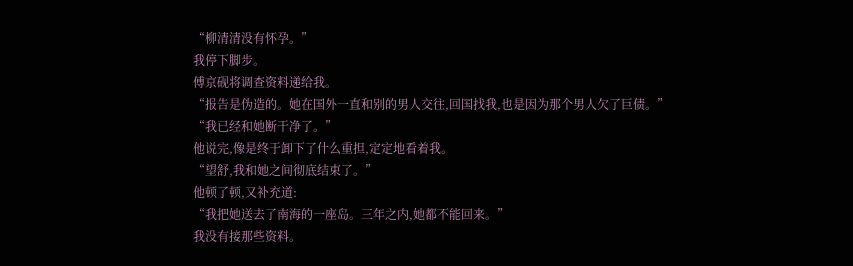“柳清清没有怀孕。”
我停下脚步。
傅京砚将调查资料递给我。
“报告是伪造的。她在国外一直和别的男人交往,回国找我,也是因为那个男人欠了巨债。”
“我已经和她断干净了。”
他说完,像是终于卸下了什么重担,定定地看着我。
“望舒,我和她之间彻底结束了。”
他顿了顿,又补充道:
“我把她送去了南海的一座岛。三年之内,她都不能回来。”
我没有接那些资料。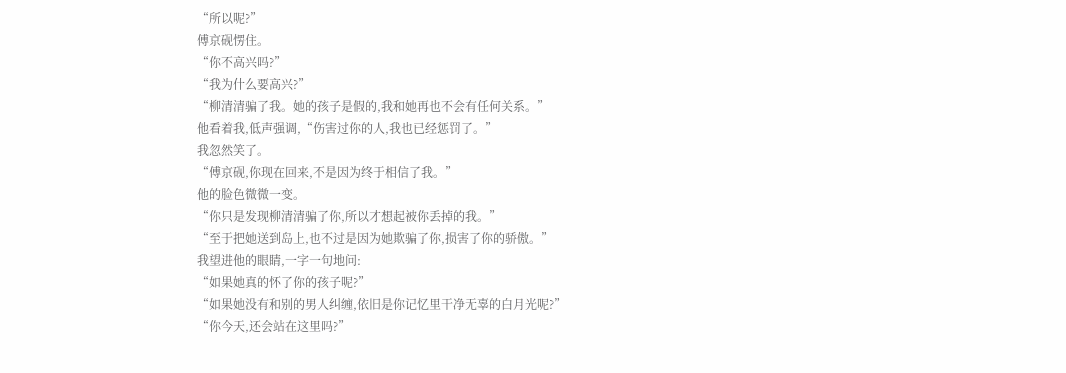“所以呢?”
傅京砚愣住。
“你不高兴吗?”
“我为什么要高兴?”
“柳清清骗了我。她的孩子是假的,我和她再也不会有任何关系。”
他看着我,低声强调,“伤害过你的人,我也已经惩罚了。”
我忽然笑了。
“傅京砚,你现在回来,不是因为终于相信了我。”
他的脸色微微一变。
“你只是发现柳清清骗了你,所以才想起被你丢掉的我。”
“至于把她送到岛上,也不过是因为她欺骗了你,损害了你的骄傲。”
我望进他的眼睛,一字一句地问:
“如果她真的怀了你的孩子呢?”
“如果她没有和别的男人纠缠,依旧是你记忆里干净无辜的白月光呢?”
“你今天,还会站在这里吗?”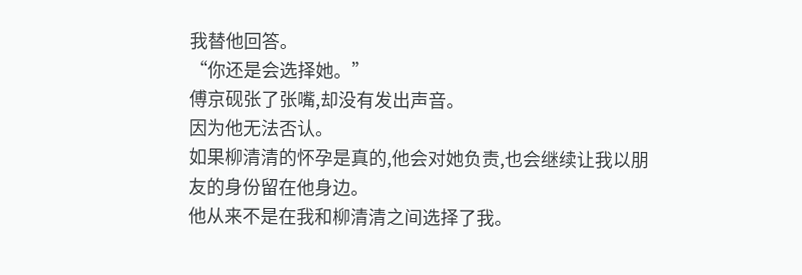我替他回答。
“你还是会选择她。”
傅京砚张了张嘴,却没有发出声音。
因为他无法否认。
如果柳清清的怀孕是真的,他会对她负责,也会继续让我以朋友的身份留在他身边。
他从来不是在我和柳清清之间选择了我。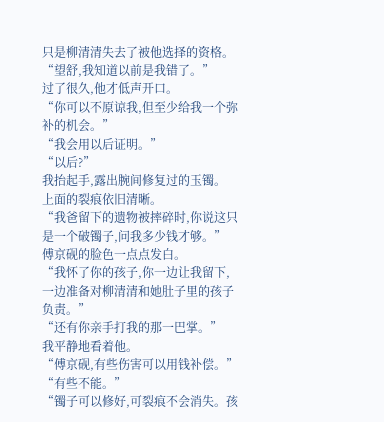只是柳清清失去了被他选择的资格。
“望舒,我知道以前是我错了。”
过了很久,他才低声开口。
“你可以不原谅我,但至少给我一个弥补的机会。”
“我会用以后证明。”
“以后?”
我抬起手,露出腕间修复过的玉镯。
上面的裂痕依旧清晰。
“我爸留下的遗物被摔碎时,你说这只是一个破镯子,问我多少钱才够。”
傅京砚的脸色一点点发白。
“我怀了你的孩子,你一边让我留下,一边准备对柳清清和她肚子里的孩子负责。”
“还有你亲手打我的那一巴掌。”
我平静地看着他。
“傅京砚,有些伤害可以用钱补偿。”
“有些不能。”
“镯子可以修好,可裂痕不会消失。孩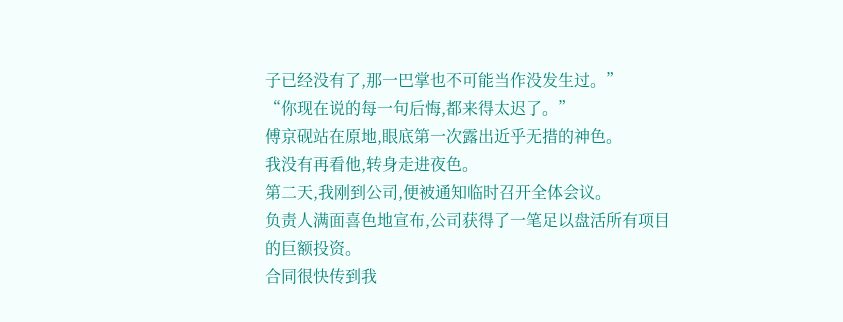子已经没有了,那一巴掌也不可能当作没发生过。”
“你现在说的每一句后悔,都来得太迟了。”
傅京砚站在原地,眼底第一次露出近乎无措的神色。
我没有再看他,转身走进夜色。
第二天,我刚到公司,便被通知临时召开全体会议。
负责人满面喜色地宣布,公司获得了一笔足以盘活所有项目的巨额投资。
合同很快传到我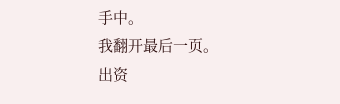手中。
我翻开最后一页。
出资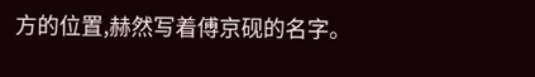方的位置,赫然写着傅京砚的名字。